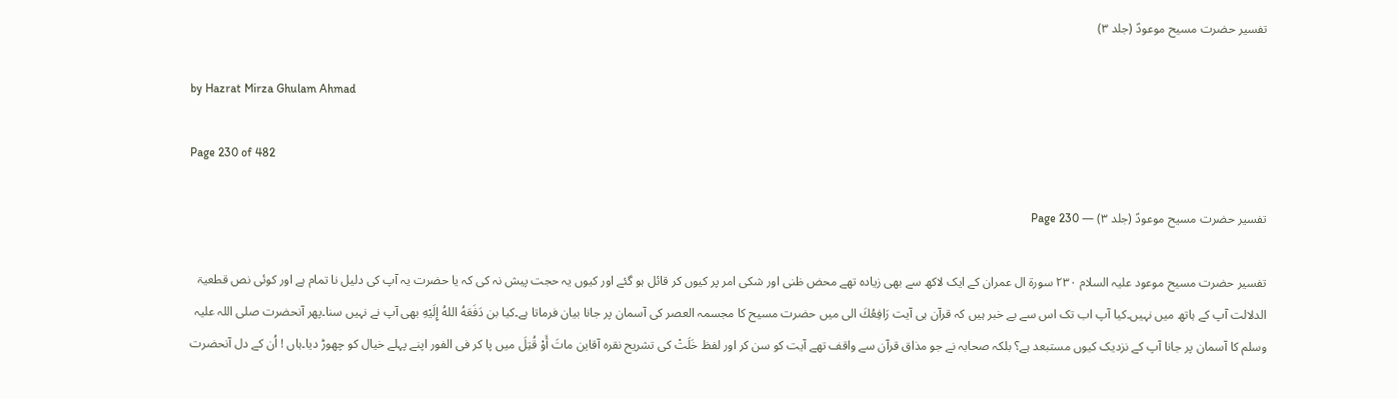تفسیر حضرت مسیح موعودؑ (جلد ۳)

by Hazrat Mirza Ghulam Ahmad

Page 230 of 482

تفسیر حضرت مسیح موعودؑ (جلد ۳) — Page 230

تفسیر حضرت مسیح موعود علیہ السلام ۲۳۰ سورة ال عمران کے ایک لاکھ سے بھی زیادہ تھے محض ظنی اور شکی امر پر کیوں کر قائل ہو گئے اور کیوں یہ حجت پیش نہ کی کہ یا حضرت یہ آپ کی دلیل نا تمام ہے اور کوئی نص قطعیۃ الدلالت آپ کے ہاتھ میں نہیں۔کیا آپ اب تک اس سے بے خبر ہیں کہ قرآن ہی آیت رَافِعُكَ الى میں حضرت مسیح کا مجسمہ العصر کی آسمان پر جانا بیان فرماتا ہے۔کیا بن دَفَعَهُ اللهُ إِلَيْهِ بھی آپ نے نہیں سنا۔پھر آنحضرت صلی اللہ علیہ وسلم کا آسمان پر جانا آپ کے نزدیک کیوں مستبعد ہے؟ بلکہ صحابہ نے جو مذاق قرآن سے واقف تھے آیت کو سن کر اور لفظ خَلَتْ کی تشریح نقره آقاین ماتَ أَوْ قُتِلَ میں پا کر فی الفور اپنے پہلے خیال کو چھوڑ دیا۔ہاں ! اُن کے دل آنحضرت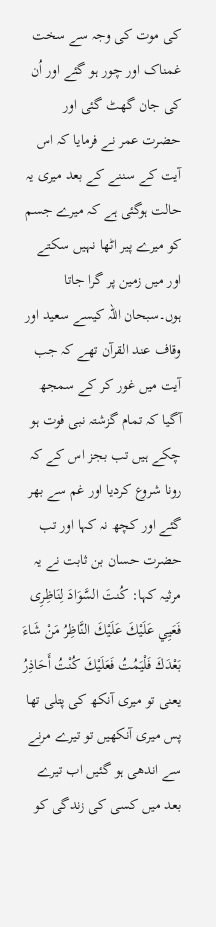کی موت کی وجہ سے سخت غمناک اور چور ہو گئے اور اُن کی جان گھٹ گئی اور حضرت عمر نے فرمایا کہ اس آیت کے سننے کے بعد میری یہ حالت ہوگئی ہے کہ میرے جسم کو میرے پیر اٹھا نہیں سکتے اور میں زمین پر گرا جاتا ہوں۔سبحان اللہ کیسے سعید اور وقاف عند القرآن تھے کہ جب آیت میں غور کر کے سمجھ آگیا کہ تمام گزشتہ نبی فوت ہو چکے ہیں تب بجز اس کے کہ رونا شروع کردیا اور غم سے بھر گئے اور کچھ نہ کہا اور تب حضرت حسان بن ثابت نے یہ مرثیہ کہا: كُنتَ السَّوَادَ لِنَاظِرِى فَعَيِي عَلَيْكَ عَلَيْكَ النَّاظِرُ مَنْ شَاءَ بَعْدَكَ فَلْيَمُتُ فَعَلَيْكَ كُنْتُ أَحَاذِرُ یعنی تو میری آنکھ کی پتلی تھا پس میری آنکھیں تو تیرے مرنے سے اندھی ہو گئیں اب تیرے بعد میں کسی کی زندگی کو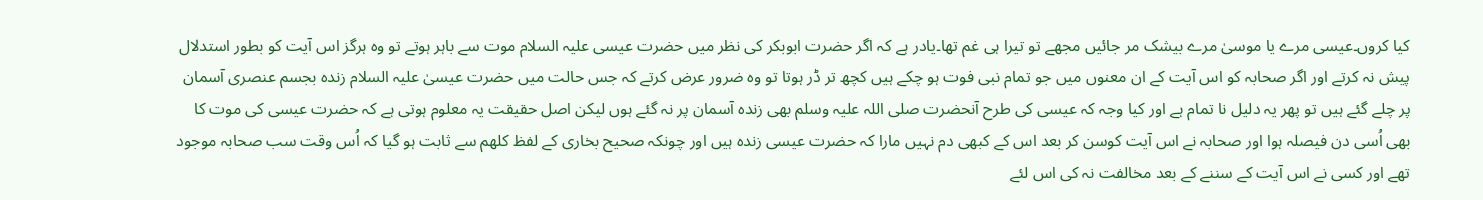کیا کروں۔عیسی مرے یا موسیٰ مرے بیشک مر جائیں مجھے تو تیرا ہی غم تھا۔یادر ہے کہ اگر حضرت ابوبکر کی نظر میں حضرت عیسی علیہ السلام موت سے باہر ہوتے تو وہ ہرگز اس آیت کو بطور استدلال پیش نہ کرتے اور اگر صحابہ کو اس آیت کے ان معنوں میں جو تمام نبی فوت ہو چکے ہیں کچھ تر ڈر ہوتا تو وہ ضرور عرض کرتے کہ جس حالت میں حضرت عیسیٰ علیہ السلام زندہ بجسم عنصری آسمان پر چلے گئے ہیں تو پھر یہ دلیل نا تمام ہے اور کیا وجہ کہ عیسی کی طرح آنحضرت صلی اللہ علیہ وسلم بھی زندہ آسمان پر نہ گئے ہوں لیکن اصل حقیقت یہ معلوم ہوتی ہے کہ حضرت عیسی کی موت کا بھی اُسی دن فیصلہ ہوا اور صحابہ نے اس آیت کوسن کر بعد اس کے کبھی دم نہیں مارا کہ حضرت عیسی زندہ ہیں اور چونکہ صحیح بخاری کے لفظ کلھم سے ثابت ہو گیا کہ اُس وقت سب صحابہ موجود تھے اور کسی نے اس آیت کے سننے کے بعد مخالفت نہ کی اس لئے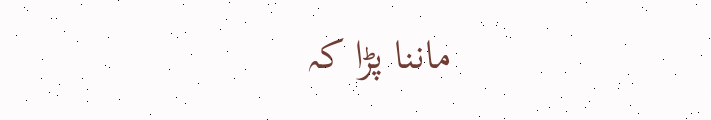ماننا پڑا کہ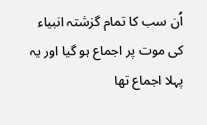اُن سب کا تمام گزشتہ انبیاء کی موت پر اجماع ہو گیا اور یہ پہلا اجماع تھا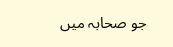جو صحابہ میں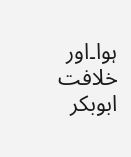ہوا۔اور خلافت ابوبکر